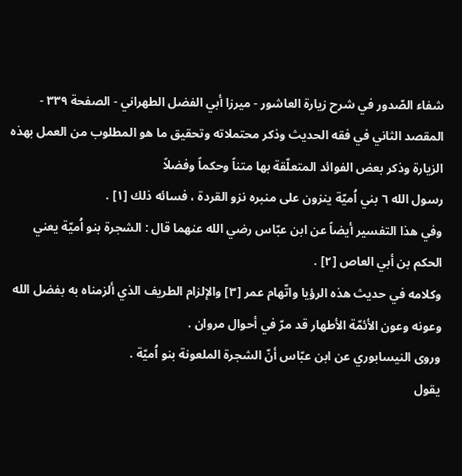شفاء الصّدور في شرح زيارة العاشور - ميرزا أبي الفضل الطهراني - الصفحة ٣٣٩ - المقصد الثاني في فقه الحديث وذكر محتملاته وتحقيق ما هو المطلوب من العمل بهذه الزيارة وذكر بعض الفوائد المتعلّقة بها متناً وحكماً وفضلاً
رسول الله ٦ بني اُميّة ينزون على منبره نزو القردة ، فسائه ذلك [١] .
وفي هذا التفسير أيضاً عن ابن عبّاس رضي الله عنهما قال : الشجرة بنو اُميّة يعني الحكم بن أبي العاص [٢] .
وكلامه في حديث هذه الرؤيا واتّهام عمر [٣] والإلزام الطريف الذي ألزمناه به بفضل الله وعونه وعون الأئمّة الأطهار قد مرّ في أحوال مروان .
وروى النيسابوري عن ابن عبّاس أنّ الشجرة الملعونة بنو اُميّة .
يقول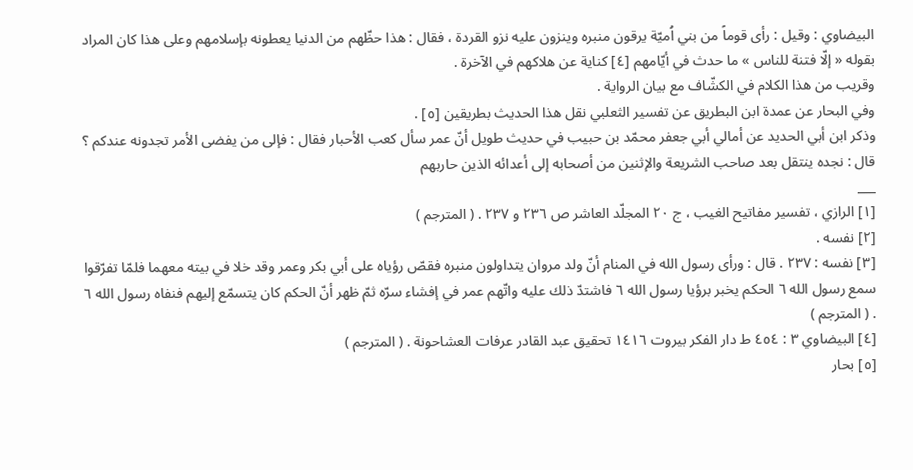البيضاوي : وقيل : رأى قوماً من بني اُميّة يرقون منبره وينزون عليه نزو القردة ، فقال : هذا حظّهم من الدنيا يعطونه بإسلامهم وعلى هذا كان المراد بقوله « إلّا فتنة للناس » ما حدث في أيّامهم [٤] كناية عن هلاكهم في الآخرة .
وقريب من هذا الكلام في الكشّاف مع بيان الرواية .
وفي البحار عن عمدة ابن البطريق عن تفسير الثعلبي نقل هذا الحديث بطريقين [٥] .
وذكر ابن أبي الحديد عن أمالي أبي جعفر محمّد بن حبيب في حديث طويل أنّ عمر سأل كعب الأحبار فقال : فإلى من يفضى الأمر تجدونه عندكم ؟ قال : نجده ينتقل بعد صاحب الشريعة والإثنين من أصحابه إلى أعدائه الذين حاربهم
___
[١] الرازي ، تفسير مفاتيح الغيب ، ج ٢٠ المجلّد العاشر ص ٢٣٦ و ٢٣٧ . ( المترجم )
[٢] نفسه .
[٣] نفسه : ٢٣٧ . قال : ورأى رسول الله في المنام أنّ ولد مروان يتداولون منبره فقصّ رؤياه على أبي بكر وعمر وقد خلا في بيته معهما فلمّا تفرّقوا سمع رسول الله ٦ الحكم يخبر برؤيا رسول الله ٦ فاشتدّ ذلك عليه واتّهم عمر في إفشاء سرّه ثمّ ظهر أنّ الحكم كان يتسمّع إليهم فنفاه رسول الله ٦ . ( المترجم )
[٤] البيضاوي ٣ : ٤٥٤ ط دار الفكر بيروت ١٤١٦ تحقيق عبد القادر عرفات العشاحونة . ( المترجم )
[٥] بحار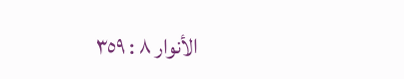الأنوار ٨ : ٣٥٩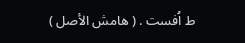ط اُفست . ( هامش الأصل )